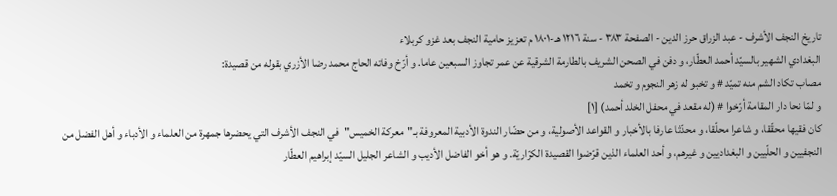تاريخ النجف الأشرف - عبد الزراق حرز الدين - الصفحة ٣٨٣ - سنة ١٢١٦ هـ-١٨٠١ م تعزيز حامية النجف بعد غزو كربلاء
البغدادي الشهير بالسيّد أحمد العطّار، و دفن في الصحن الشريف بالطارمة الشرقية عن عمر تجاوز السبعين عاما. و أرّخ وفاته الحاج محمد رضا الأزري بقوله من قصيدة:
مصاب تكاد الشم منه تميّد # و تخبو له زهر النجوم و تخمد
و لمّا نحا دار المقامة أرّخوا # (له مقعد في محفل الخلد أحمد) [١]
كان فقيها محقّقا، و شاعرا محلّقا، و محدّثا عارفا بالأخبار و القواعد الأصولية، و من حضّار الندوة الأدبية المعروفة بـ"معركة الخميس"في النجف الأشرف التي يحضرها جمهرة من العلماء و الأدباء و أهل الفضل من النجفيين و الحلّيين و البغداديين و غيرهم، و أحد العلماء الذين قرّضوا القصيدة الكرّاريّة. و هو أخو الفاضل الأديب و الشاعر الجليل السيّد إبراهيم العطّار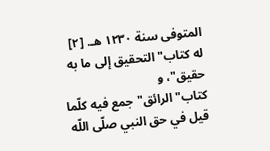المتوفى سنة ١٢٣٠ هـ. [٢]
له كتاب"التحقيق إلى ما به حقيق"، و كتاب"الرائق"جمع فيه كلّما قيل في حق النبي صلّى اللّه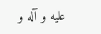عليه و آله و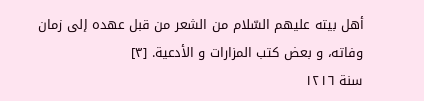أهل بيته عليهم السّلام من الشعر من قبل عهده إلى زمان وفاته، و بعض كتب المزارات و الأدعية. [٣]
سنة ١٢١٦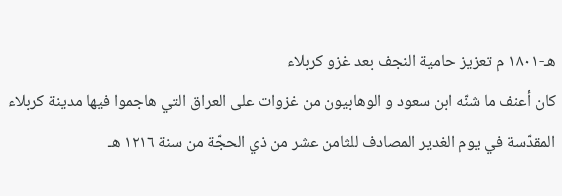هـ-١٨٠١ م تعزيز حامية النجف بعد غزو كربلاء
كان أعنف ما شنّه ابن سعود و الوهابيون من غزوات على العراق التي هاجموا فيها مدينة كربلاء المقدّسة في يوم الغدير المصادف للثامن عشر من ذي الحجّة من سنة ١٢١٦ هـ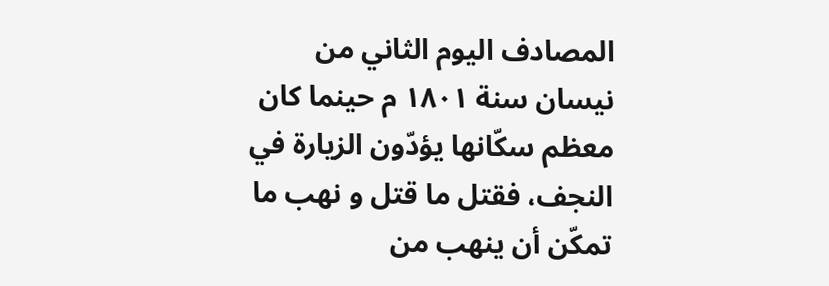المصادف اليوم الثاني من نيسان سنة ١٨٠١ م حينما كان معظم سكّانها يؤدّون الزيارة في النجف، فقتل ما قتل و نهب ما تمكّن أن ينهب من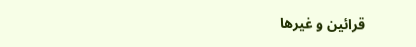قرائين و غيرها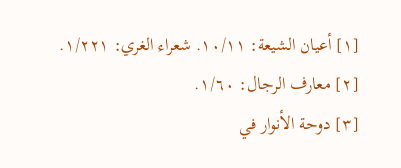[١] أعيان الشيعة: ١٠/١١. شعراء الغري: ١/٢٢١.
[٢] معارف الرجال: ١/٦٠.
[٣] دوحة الأنوار في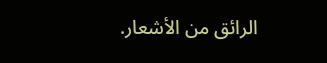الرائق من الأشعار.